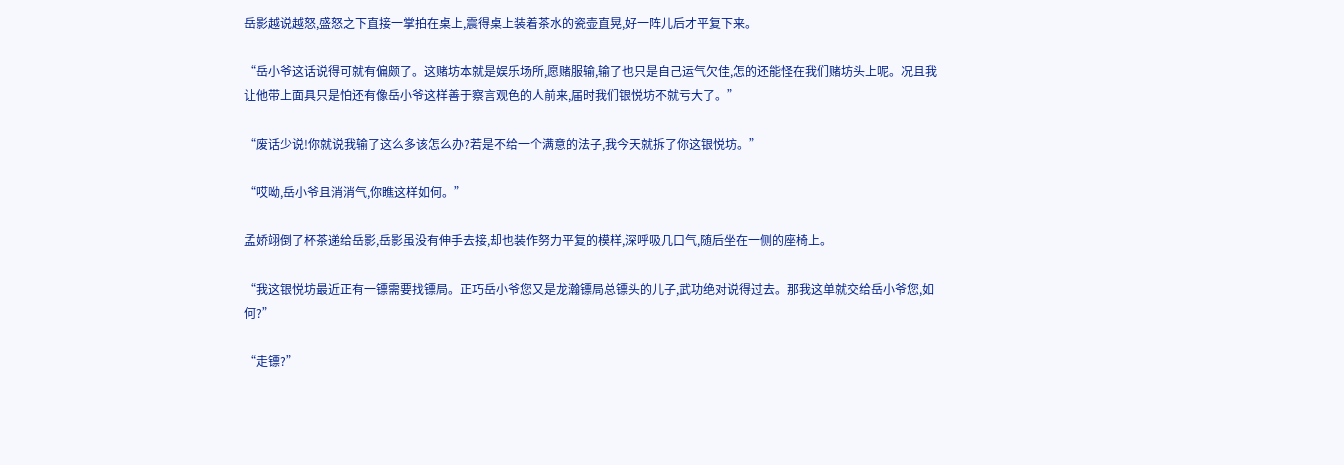岳影越说越怒,盛怒之下直接一掌拍在桌上,震得桌上装着茶水的瓷壶直晃,好一阵儿后才平复下来。

“岳小爷这话说得可就有偏颇了。这赌坊本就是娱乐场所,愿赌服输,输了也只是自己运气欠佳,怎的还能怪在我们赌坊头上呢。况且我让他带上面具只是怕还有像岳小爷这样善于察言观色的人前来,届时我们银悦坊不就亏大了。”

“废话少说!你就说我输了这么多该怎么办?若是不给一个满意的法子,我今天就拆了你这银悦坊。”

“哎呦,岳小爷且消消气,你瞧这样如何。”

孟娇翊倒了杯茶递给岳影,岳影虽没有伸手去接,却也装作努力平复的模样,深呼吸几口气,随后坐在一侧的座椅上。

“我这银悦坊最近正有一镖需要找镖局。正巧岳小爷您又是龙瀚镖局总镖头的儿子,武功绝对说得过去。那我这单就交给岳小爷您,如何?”

“走镖?”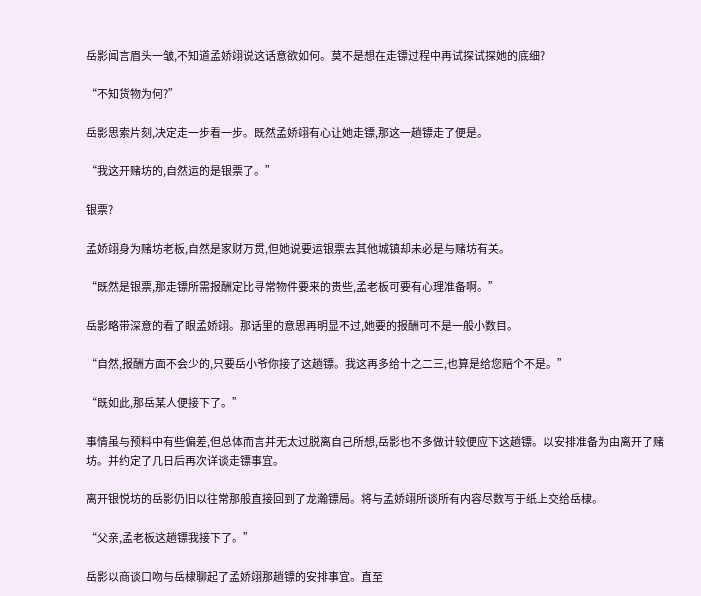岳影闻言眉头一皱,不知道孟娇翊说这话意欲如何。莫不是想在走镖过程中再试探试探她的底细?

“不知货物为何?”

岳影思索片刻,决定走一步看一步。既然孟娇翊有心让她走镖,那这一趟镖走了便是。

“我这开赌坊的,自然运的是银票了。”

银票?

孟娇翊身为赌坊老板,自然是家财万贯,但她说要运银票去其他城镇却未必是与赌坊有关。

“既然是银票,那走镖所需报酬定比寻常物件要来的贵些,孟老板可要有心理准备啊。”

岳影略带深意的看了眼孟娇翊。那话里的意思再明显不过,她要的报酬可不是一般小数目。

“自然,报酬方面不会少的,只要岳小爷你接了这趟镖。我这再多给十之二三,也算是给您赔个不是。”

“既如此,那岳某人便接下了。”

事情虽与预料中有些偏差,但总体而言并无太过脱离自己所想,岳影也不多做计较便应下这趟镖。以安排准备为由离开了赌坊。并约定了几日后再次详谈走镖事宜。

离开银悦坊的岳影仍旧以往常那般直接回到了龙瀚镖局。将与孟娇翊所谈所有内容尽数写于纸上交给岳棣。

“父亲,孟老板这趟镖我接下了。”

岳影以商谈口吻与岳棣聊起了孟娇翊那趟镖的安排事宜。直至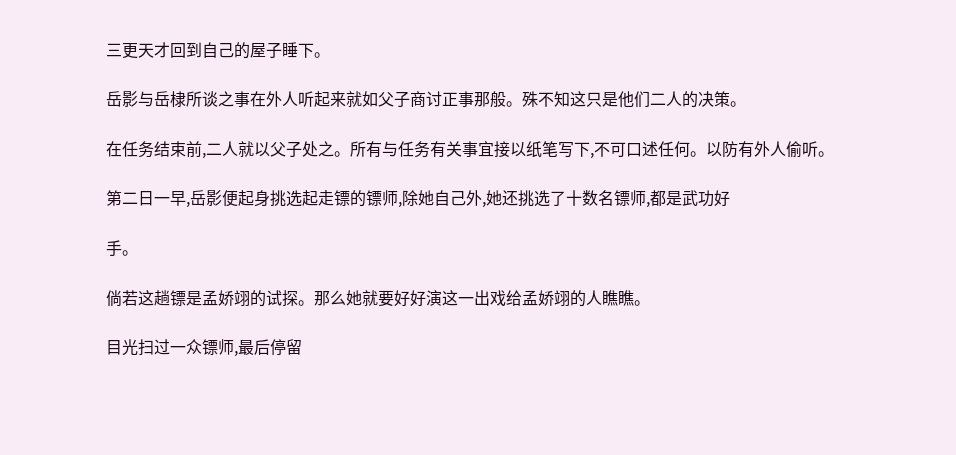三更天才回到自己的屋子睡下。

岳影与岳棣所谈之事在外人听起来就如父子商讨正事那般。殊不知这只是他们二人的决策。

在任务结束前,二人就以父子处之。所有与任务有关事宜接以纸笔写下,不可口述任何。以防有外人偷听。

第二日一早,岳影便起身挑选起走镖的镖师,除她自己外,她还挑选了十数名镖师,都是武功好

手。

倘若这趟镖是孟娇翊的试探。那么她就要好好演这一出戏给孟娇翊的人瞧瞧。

目光扫过一众镖师,最后停留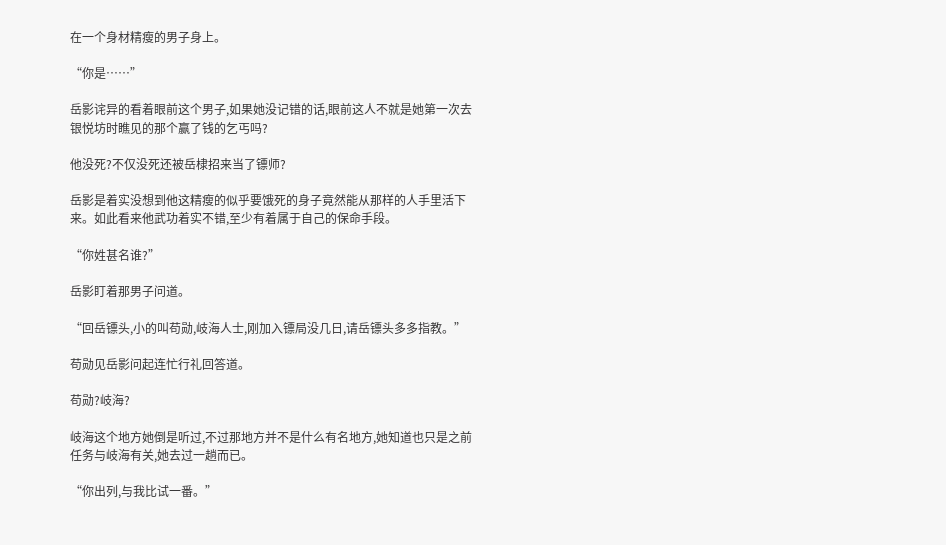在一个身材精瘦的男子身上。

“你是……”

岳影诧异的看着眼前这个男子,如果她没记错的话,眼前这人不就是她第一次去银悦坊时瞧见的那个赢了钱的乞丐吗?

他没死?不仅没死还被岳棣招来当了镖师?

岳影是着实没想到他这精瘦的似乎要饿死的身子竟然能从那样的人手里活下来。如此看来他武功着实不错,至少有着属于自己的保命手段。

“你姓甚名谁?”

岳影盯着那男子问道。

“回岳镖头,小的叫苟勋,岐海人士,刚加入镖局没几日,请岳镖头多多指教。”

苟勋见岳影问起连忙行礼回答道。

苟勋?岐海?

岐海这个地方她倒是听过,不过那地方并不是什么有名地方,她知道也只是之前任务与岐海有关,她去过一趟而已。

“你出列,与我比试一番。”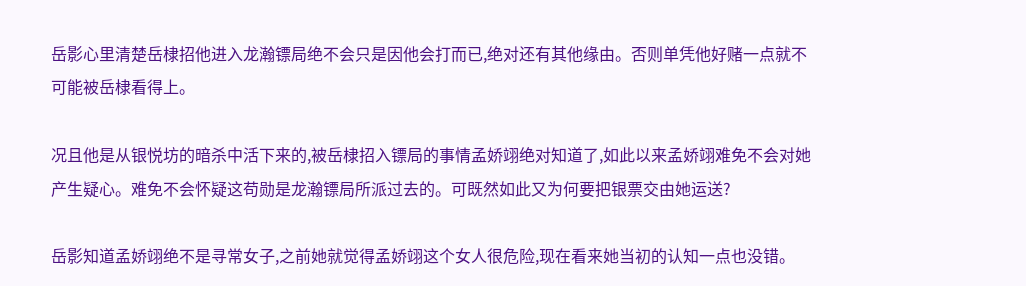岳影心里清楚岳棣招他进入龙瀚镖局绝不会只是因他会打而已,绝对还有其他缘由。否则单凭他好赌一点就不可能被岳棣看得上。

况且他是从银悦坊的暗杀中活下来的,被岳棣招入镖局的事情孟娇翊绝对知道了,如此以来孟娇翊难免不会对她产生疑心。难免不会怀疑这苟勋是龙瀚镖局所派过去的。可既然如此又为何要把银票交由她运送?

岳影知道孟娇翊绝不是寻常女子,之前她就觉得孟娇翊这个女人很危险,现在看来她当初的认知一点也没错。